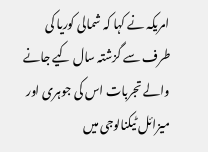امریکہ نے کہا کہ شمالی کوریا کی طرف سے گزشتہ سال کیے جانے والے تجربات اس کی جوہری اور میزائل ٹیکنالوجی میں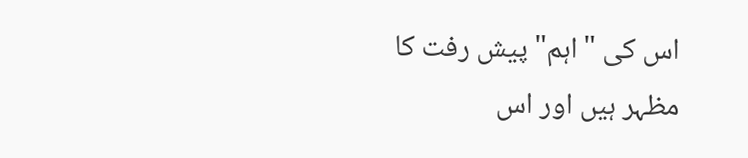اس کی "اہم" پیش رفت کا مظہر ہیں اور اس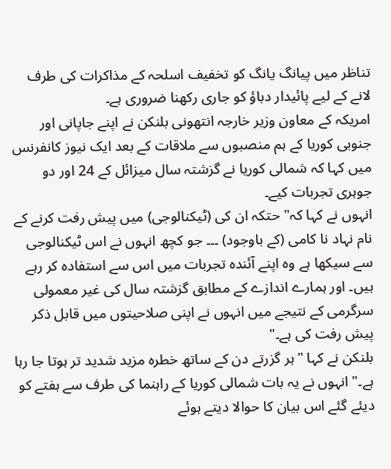تناظر میں پیانگ یانگ کو تخفیف اسلحہ کے مذاکرات کی طرف لانے کے لیے پائیدار دباؤ کو جاری رکھنا ضروری ہے۔
امریکہ کے معاون وزیر خارجہ انتھونی بلنکن نے اپنے جاپانی اور جنوبی کوریا کے ہم منصبوں سے ملاقات کے بعد ایک نیوز کانفرنس میں کہا کہ شمالی کوریا نے گزشتہ سال میزائل کے 24 اور دو جوہری تجربات کیے۔
انہوں نے کہا کہ" حتکہ ان کی (ٹیکنالوجی) میں پیش رفت کرنے کے نام نہاد نا کامی (کے باوجود) ۔۔۔ جو کچھ انہوں نے اس ٹیکنالوجی سے سیکھا ہے وہ اپنے آئندہ تجربات میں اس سے استفادہ کر رہے ہیں۔ اور ہمارے اندازے کے مطابق گزشتہ سال کی غیر معمولی سرگرمی کے نتیجے میں انہوں نے اپنی صلاحیتوں میں قابل ذکر پیش رفت کی ہے۔"
بلنکن نے کہا "ہر گزرتے دن کے ساتھ خطرہ مزید شدید تر ہوتا جا رہا ہے۔" انہوں نے یہ بات شمالی کوریا کے راہنما کی طرف سے ہفتے کو دیئے گئے اس بیان کا حوالا دیتے ہوئے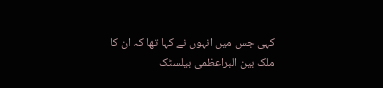کہی جس میں انہوں نے کہا تھا کہ ان کا ملک بین البراعظمی بیلسٹک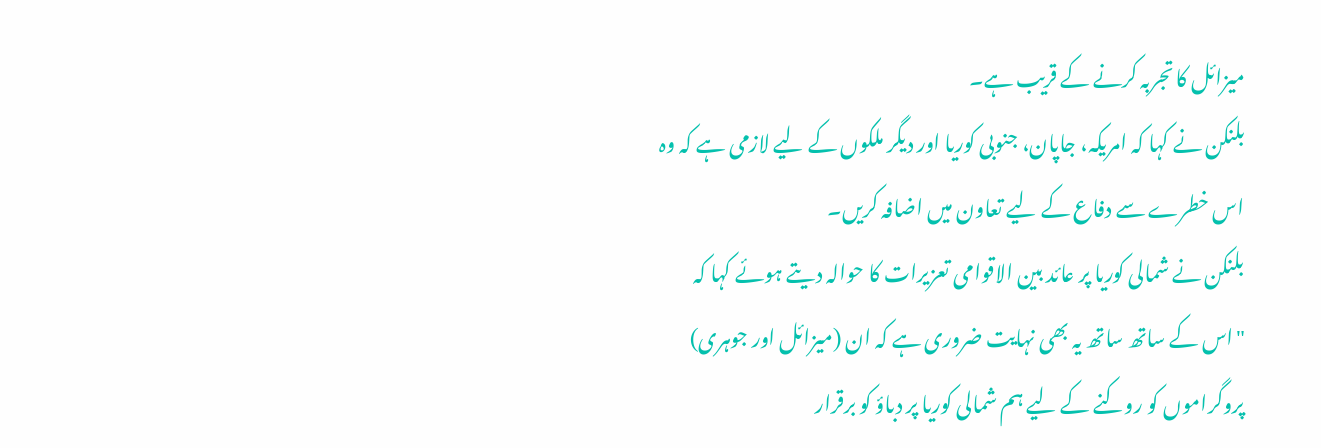میزائل کا تجربہ کرنے کے قریب ہے۔
بلنکن نے کہا کہ امریکہ، جاپان، جنوبی کوریا اور دیگر ملکوں کے لیے لازمی ہے کہ وہ اس خطرے سے دفاع کے لیے تعاون میں اضافہ کریں۔
بلنکن نے شمالی کوریا پر عائد بین الاقوامی تعزیرات کا حوالہ دیتے ہوئے کہا کہ "اس کے ساتھ ساتھ یہ بھی نہایت ضروری ہے کہ ان (میزائل اور جوہری) پروگراموں کو روکنے کے لیے ہم شمالی کوریا پر دباؤ کو برقرار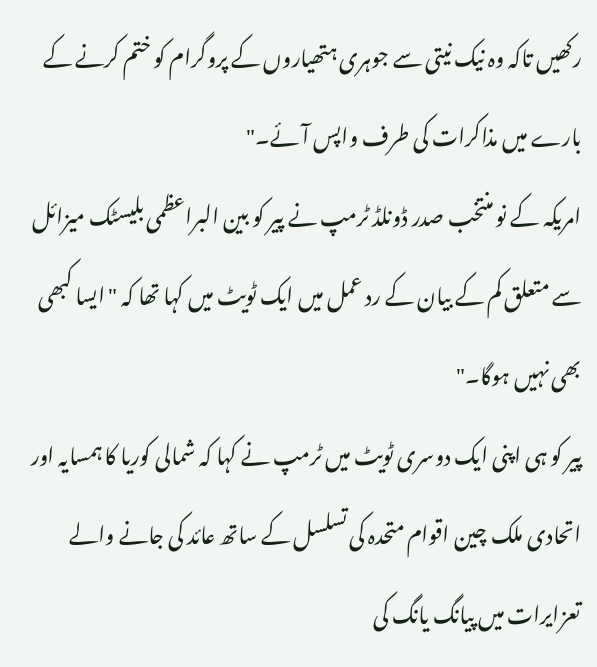رکھیں تاکہ وہ نیک نیتی سے جوہری ہتھیاروں کے پروگرام کو ختم کرنے کے بارے میں مذاکرات کی طرف واپس آئے۔"
امریکہ کے نو منتخب صدر ڈونلڈ ٹرمپ نے پیر کو بین البراعظمی بلیسٹک میزائل سے متعلق کم کے بیان کے رد عمل میں ایک ٹویٹ میں کہا تھا کہ "ایسا کبھی بھی نہیں ہوگا۔"
پیر کو ہی اپنی ایک دوسری ٹویٹ میں ٹرمپ نے کہا کہ شمالی کوریا کا ہمسایہ اور اتحادی ملک چین اقوام متحدہ کی تسلسل کے ساتھ عائد کی جانے والے تعزایرات میں پیانگ یانگ کی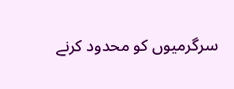سرگرمیوں کو محدود کرنے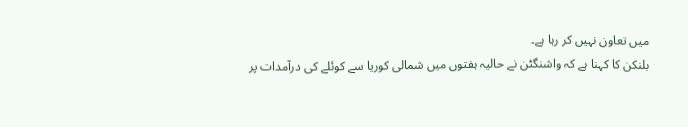میں تعاون نہیں کر رہا ہے۔
بلنکن کا کہنا ہے کہ واشنگٹن نے حالیہ ہفتوں میں شمالی کوریا سے کوئلے کی درآمدات پر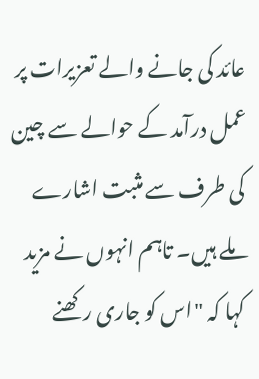عائد کی جانے والے تعزیرات پر عمل درآمد کے حوالے سے چین کی طرف سے مثبت اشارے ملے ہیں۔ تاہم انہوں نے مزید کہا کہ "اس کو جاری رکھنے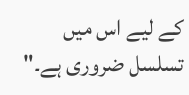کے لیے اس میں تسلسل ضروری ہے۔"